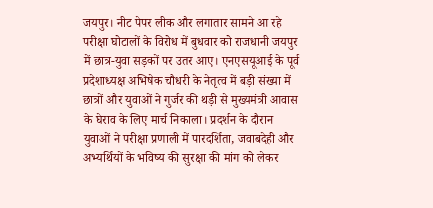जयपुर। नीट पेपर लीक और लगातार सामने आ रहे परीक्षा घोटालों के विरोध में बुधवार को राजधानी जयपुर में छात्र-युवा सड़कों पर उतर आए। एनएसयूआई के पूर्व प्रदेशाध्यक्ष अभिषेक चौधरी के नेतृत्व में बड़ी संख्या में छात्रों और युवाओं ने गुर्जर की थड़ी से मुख्यमंत्री आवास के घेराव के लिए मार्च निकाला। प्रदर्शन के दौरान युवाओं ने परीक्षा प्रणाली में पारदर्शिता, जवाबदेही और अभ्यर्थियों के भविष्य की सुरक्षा की मांग को लेकर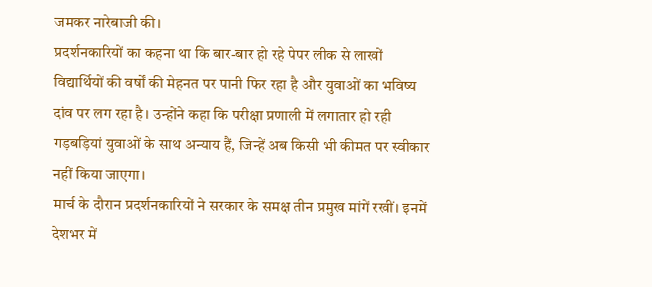जमकर नारेबाजी की।
प्रदर्शनकारियों का कहना था कि बार-बार हो रहे पेपर लीक से लाखों विद्यार्थियों की वर्षों की मेहनत पर पानी फिर रहा है और युवाओं का भविष्य दांव पर लग रहा है। उन्होंने कहा कि परीक्षा प्रणाली में लगातार हो रही गड़बड़ियां युवाओं के साथ अन्याय हैं, जिन्हें अब किसी भी कीमत पर स्वीकार नहीं किया जाएगा।
मार्च के दौरान प्रदर्शनकारियों ने सरकार के समक्ष तीन प्रमुख मांगें रखीं। इनमें देशभर में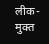लीक-मुक्त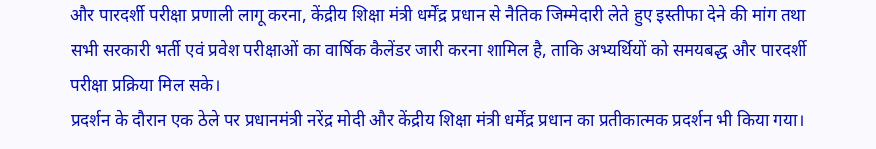और पारदर्शी परीक्षा प्रणाली लागू करना, केंद्रीय शिक्षा मंत्री धर्मेंद्र प्रधान से नैतिक जिम्मेदारी लेते हुए इस्तीफा देने की मांग तथा सभी सरकारी भर्ती एवं प्रवेश परीक्षाओं का वार्षिक कैलेंडर जारी करना शामिल है, ताकि अभ्यर्थियों को समयबद्ध और पारदर्शी परीक्षा प्रक्रिया मिल सके।
प्रदर्शन के दौरान एक ठेले पर प्रधानमंत्री नरेंद्र मोदी और केंद्रीय शिक्षा मंत्री धर्मेंद्र प्रधान का प्रतीकात्मक प्रदर्शन भी किया गया।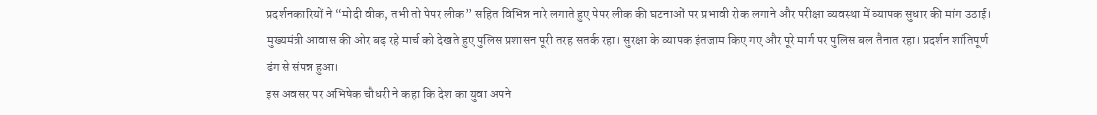प्रदर्शनकारियों ने “मोदी वीक, तभी तो पेपर लीक” सहित विभिन्न नारे लगाते हुए पेपर लीक की घटनाओं पर प्रभावी रोक लगाने और परीक्षा व्यवस्था में व्यापक सुधार की मांग उठाई।
मुख्यमंत्री आवास की ओर बढ़ रहे मार्च को देखते हुए पुलिस प्रशासन पूरी तरह सतर्क रहा। सुरक्षा के व्यापक इंतजाम किए गए और पूरे मार्ग पर पुलिस बल तैनात रहा। प्रदर्शन शांतिपूर्ण ढंग से संपन्न हुआ।
इस अवसर पर अभिषेक चौधरी ने कहा कि देश का युवा अपने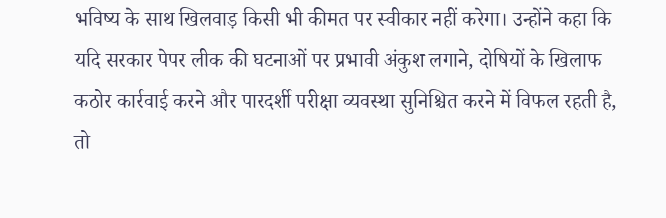भविष्य के साथ खिलवाड़ किसी भी कीमत पर स्वीकार नहीं करेगा। उन्होंने कहा कि यदि सरकार पेपर लीक की घटनाओं पर प्रभावी अंकुश लगाने, दोषियों के खिलाफ कठोर कार्रवाई करने और पारदर्शी परीक्षा व्यवस्था सुनिश्चित करने में विफल रहती है, तो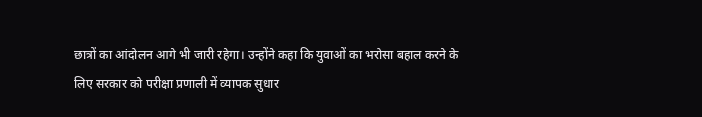छात्रों का आंदोलन आगे भी जारी रहेगा। उन्होंने कहा कि युवाओं का भरोसा बहाल करने के लिए सरकार को परीक्षा प्रणाली में व्यापक सुधार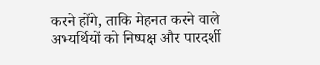करने होंगे, ताकि मेहनत करने वाले अभ्यर्थियों को निष्पक्ष और पारदर्शी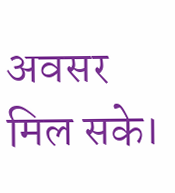अवसर मिल सके।